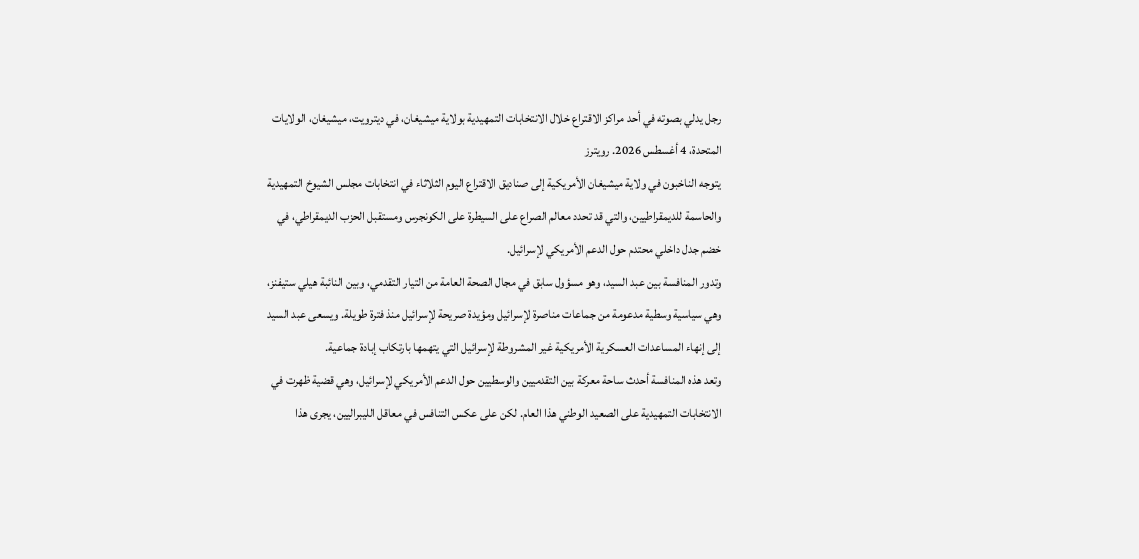رجل يدلي بصوته في أحد مراكز الاقتراع خلال الانتخابات التمهيدية بولاية ميشيغان، في ديترويت، ميشيغان، الولايات المتحدة، 4 أغسطس 2026. رويترز
يتوجه الناخبون في ولاية ميشيغان الأمريكية إلى صناديق الاقتراع اليوم الثلاثاء في انتخابات مجلس الشيوخ التمهيدية والحاسمة للديمقراطيين، والتي قد تحدد معالم الصراع على السيطرة على الكونجرس ومستقبل الحزب الديمقراطي، في خضم جدل داخلي محتدم حول الدعم الأمريكي لإسرائيل.
وتدور المنافسة بين عبد السيد، وهو مسؤول سابق في مجال الصحة العامة من التيار التقدمي، وبين النائبة هيلي ستيفنز، وهي سياسية وسطية مدعومة من جماعات مناصرة لإسرائيل ومؤيدة صريحة لإسرائيل منذ فترة طويلة. ويسعى عبد السيد إلى إنهاء المساعدات العسكرية الأمريكية غير المشروطة لإسرائيل التي يتهمها بارتكاب إبادة جماعية.
وتعد هذه المنافسة أحدث ساحة معركة بين التقدميين والوسطيين حول الدعم الأمريكي لإسرائيل، وهي قضية ظهرت في الانتخابات التمهيدية على الصعيد الوطني هذا العام. لكن على عكس التنافس في معاقل الليبراليين، يجرى هذا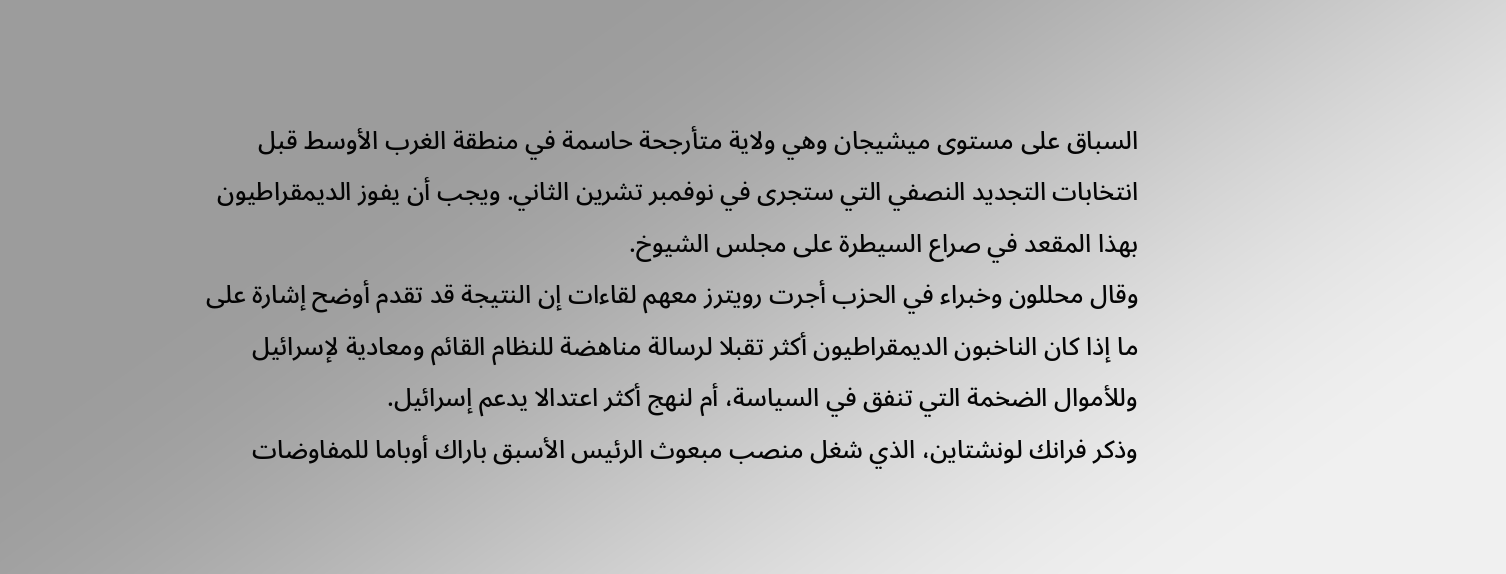السباق على مستوى ميشيجان وهي ولاية متأرجحة حاسمة في منطقة الغرب الأوسط قبل انتخابات التجديد النصفي التي ستجرى في نوفمبر تشرين الثاني. ويجب أن يفوز الديمقراطيون بهذا المقعد في صراع السيطرة على مجلس الشيوخ.
وقال محللون وخبراء في الحزب أجرت رويترز معهم لقاءات إن النتيجة قد تقدم أوضح إشارة على ما إذا كان الناخبون الديمقراطيون أكثر تقبلا لرسالة مناهضة للنظام القائم ومعادية لإسرائيل وللأموال الضخمة التي تنفق في السياسة، أم لنهج أكثر اعتدالا يدعم إسرائيل.
وذكر فرانك لونشتاين، الذي شغل منصب مبعوث الرئيس الأسبق باراك أوباما للمفاوضات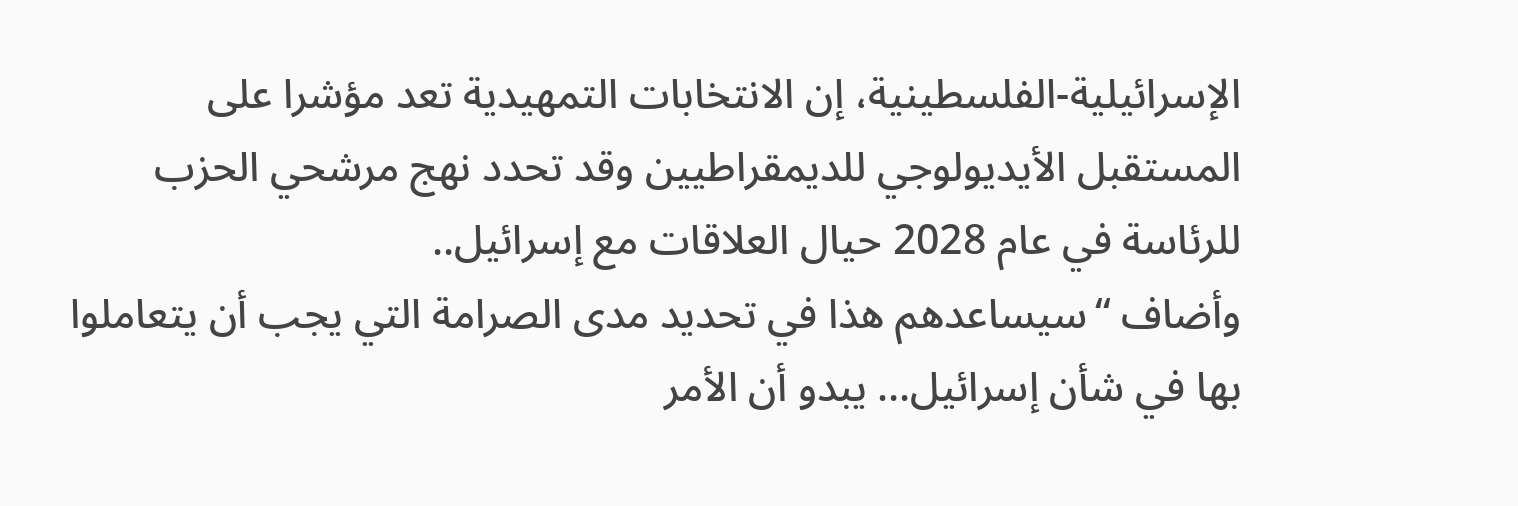الإسرائيلية-الفلسطينية، إن الانتخابات التمهيدية تعد مؤشرا على المستقبل الأيديولوجي للديمقراطيين وقد تحدد نهج مرشحي الحزب للرئاسة في عام 2028 حيال العلاقات مع إسرائيل..
وأضاف “سيساعدهم هذا في تحديد مدى الصرامة التي يجب أن يتعاملوا بها في شأن إسرائيل… يبدو أن الأمر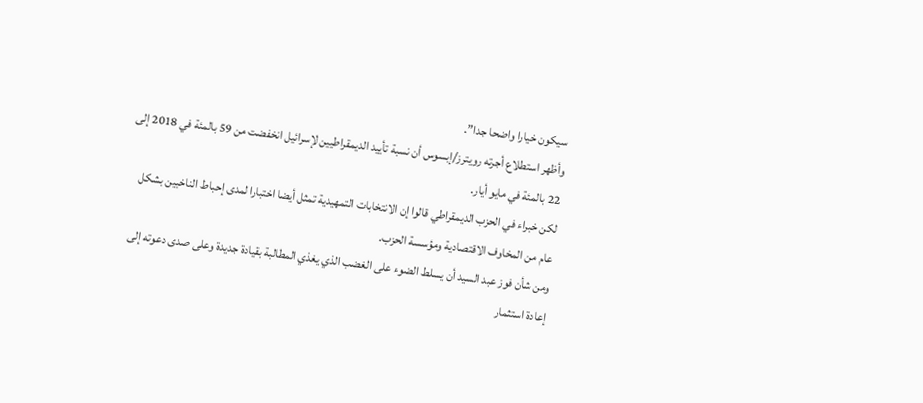سيكون خيارا واضحا جدا”.
وأظهر استطلاع أجرته رويترز/إبسوس أن نسبة تأييد الديمقراطيين لإسرائيل انخفضت من 59 بالمئة في 2018 إلى 22 بالمئة في مايو أيار.
لكن خبراء في الحزب الديمقراطي قالوا إن الانتخابات التمهيدية تمثل أيضا اختبارا لمدى إحباط الناخبين بشكل عام من المخاوف الاقتصادية ومؤسسة الحزب.
ومن شأن فوز عبد السيد أن يسلط الضوء على الغضب الذي يغذي المطالبة بقيادة جديدة وعلى صدى دعوته إلى إعادة استثمار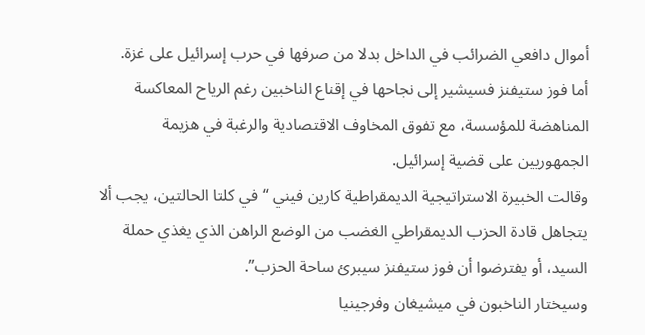أموال دافعي الضرائب في الداخل بدلا من صرفها في حرب إسرائيل على غزة.
أما فوز ستيفنز فسيشير إلى نجاحها في إقناع الناخبين رغم الرياح المعاكسة المناهضة للمؤسسة، مع تفوق المخاوف الاقتصادية والرغبة في هزيمة الجمهوريين على قضية إسرائيل.
وقالت الخبيرة الاستراتيجية الديمقراطية كارين فيني “في كلتا الحالتين، يجب ألا يتجاهل قادة الحزب الديمقراطي الغضب من الوضع الراهن الذي يغذي حملة السيد، أو يفترضوا أن فوز ستيفنز سيبرئ ساحة الحزب”.
وسيختار الناخبون في ميشيغان وفرجينيا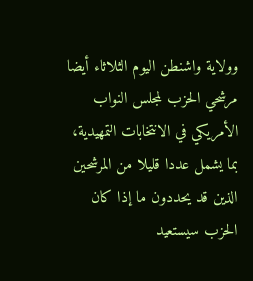وولاية واشنطن اليوم الثلاثاء أيضا مرشحي الحزب لمجلس النواب الأمريكي في الانتخابات التمهيدية، بما يشمل عددا قليلا من المرشحين الذين قد يحددون ما إذا كان الحزب سيستعيد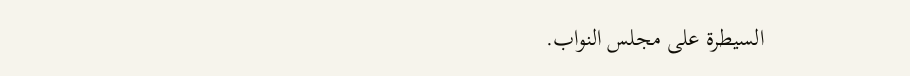السيطرة على مجلس النواب.